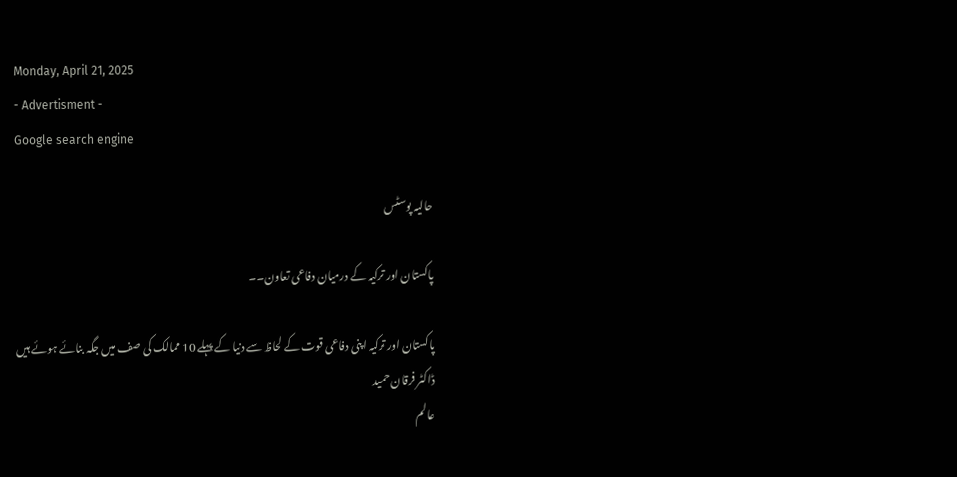Monday, April 21, 2025
- Advertisment -
Google search engine

حالیہ پوسٹس

پاکستان اور ترکیہ کے درمیان دفاعی تعاون۔۔

پاکستان اور ترکیہ اپنی دفاعی قوت کے لحاظ سے دنیا کے پہلے 10 ممالک کی صف میں جگہ بنائے ہوئے ہیں
ڈاکٹر فرقان حمید
عالم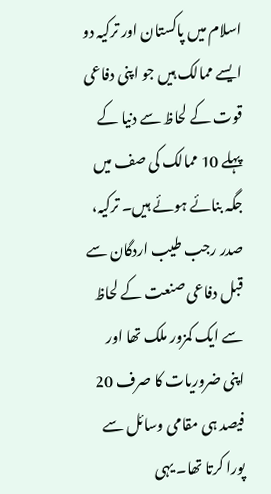اسلام میں پاکستان اور ترکیہ دو ایسے ممالک ہیں جو اپنی دفاعی قوت کے لحاظ سے دنیا کے پہلے 10 ممالک کی صف میں جگہ بنائے ہوئے ہیں۔ ترکیہ، صدر رجب طیب اردگان سے قبل دفاعی صنعت کے لحاظ سے ایک کمزور ملک تھا اور اپنی ضروریات کا صرف 20 فیصد ہی مقامی وسائل سے پورا کرتا تھا۔ یہی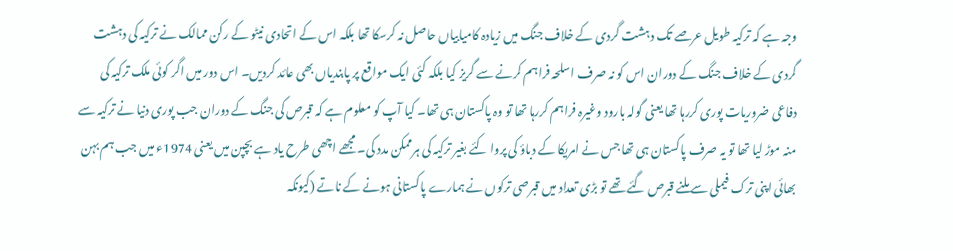وجہ ہے کہ ترکیہ طویل عرصے تک دہشت گردی کے خلاف جنگ میں زیادہ کامیابیاں حاصل نہ کرسکا تھا بلکہ اس کے اتحادی نیٹو کے رکن ممالک نے ترکیہ کی دہشت گردی کے خلاف جنگ کے دوران اس کو نہ صرف اسلحہ فراہم کرنے سے گریز کیا بلکہ کئی ایک مواقع پر پابندیاں بھی عائد کردیں۔ اس دور میں اگر کوئی ملک ترکیہ کی دفاعی ضروریات پوری کررہا تھا یعنی گولہ بارود وغیرہ فراہم کررہا تھا تو وہ پاکستان ہی تھا۔ کیا آپ کو معلوم ہے کہ قبرص کی جنگ کے دوران جب پوری دنیا نے ترکیہ سے منہ موڑ لیا تھا تو یہ صرف پاکستان ہی تھا جس نے امریکا کے دباؤ کی پروا کئے بغیر ترکیہ کی ہرممکن مدد کی۔ مجھے اچھی طرح یاد ہے بچپن میں یعنی 1974ء میں جب ہم بہن بھائی اپنی ترک فیملی سے ملنے قبرص گئے تھے تو بڑی تعداد میں قبرصی ترکوں نے ہمارے پاکستانی ہونے کے ناتے (کیونکہ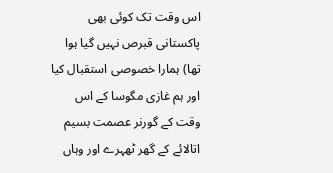اس وقت تک کوئی بھی پاکستانی قبرص نہیں گیا ہوا تھا) ہمارا خصوصی استقبال کیا اور ہم غازی مگوسا کے اس وقت کے گورنر عصمت بسیم اتالائے کے گھر ٹھہرے اور وہاں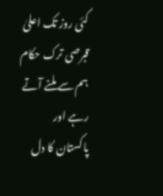کئی روز تک اعلیٰ قبرصی ترک حکام ہم سے ملنے آتے رہے اور پاکستان کا دل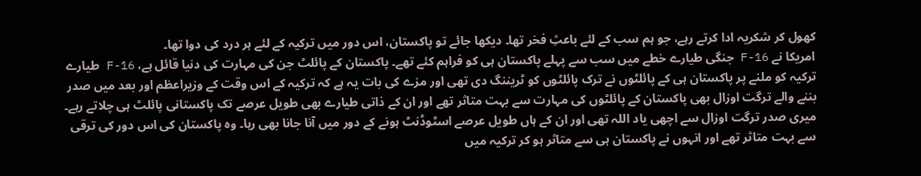کھول کر شکریہ ادا کرتے رہے، جو ہم سب کے لئے باعثِ فخر تھا۔ دیکھا جائے تو پاکستان، اس دور میں ترکیہ کے لئے ہر درد کی دوا تھا۔
امریکا نے F-16 جنگی طیارے خطے میں سب سے پہلے پاکستان ہی کو فراہم کئے تھے۔ پاکستان کے پائلٹ جن کی مہارت کی دنیا قائل ہے، F-16 طیارے ترکیہ کو ملنے پر پاکستان ہی کے پائلٹوں نے ترک پائلٹوں کو ٹریننگ دی تھی اور مزے کی بات یہ ہے کہ ترکیہ کے اس وقت کے وزیراعظم اور بعد میں صدر بننے والے ترگت اوزال بھی پاکستان کے پائلٹوں کی مہارت سے بہت متاثر تھے اور ان کے ذاتی طیارے بھی طویل عرصے تک پاکستانی پائلٹ ہی چلاتے رہے۔ میری صدر ترگت اوزال سے اچھی یاد اللہ تھی اور ان کے ہاں طویل عرصے اسٹوڈنٹ ہونے کے دور میں آنا جانا بھی رہا۔ وہ پاکستان کی اس دور کی ترقی سے بہت متاثر تھے اور انہوں نے پاکستان ہی سے متاثر ہو کر ترکیہ میں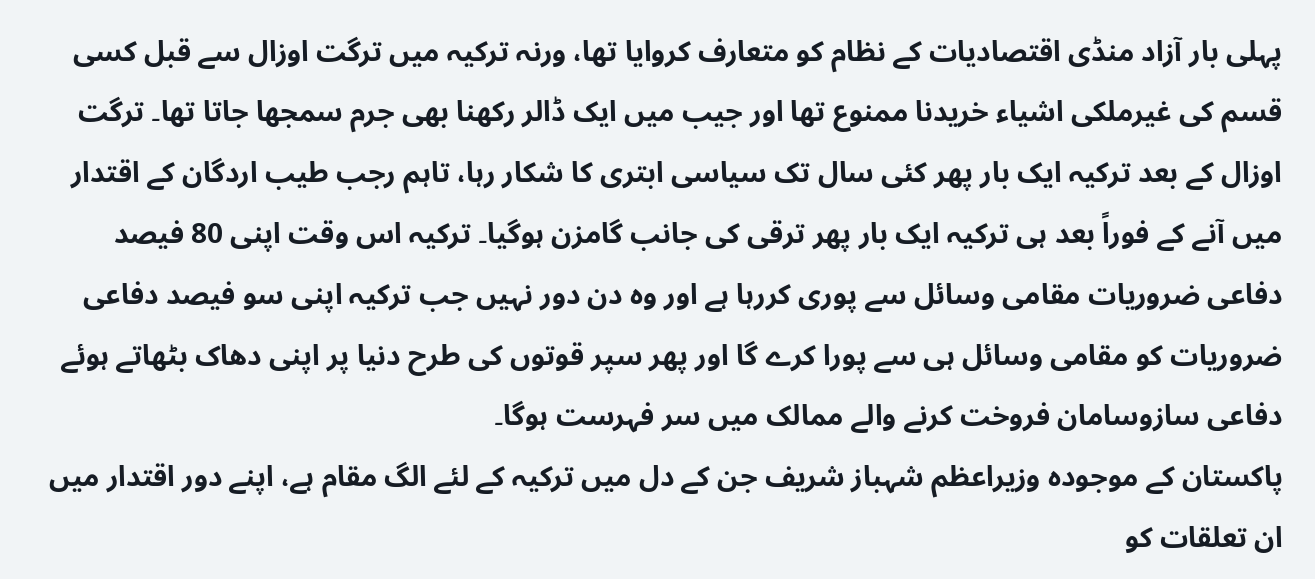پہلی بار آزاد منڈی اقتصادیات کے نظام کو متعارف کروایا تھا، ورنہ ترکیہ میں ترگت اوزال سے قبل کسی قسم کی غیرملکی اشیاء خریدنا ممنوع تھا اور جیب میں ایک ڈالر رکھنا بھی جرم سمجھا جاتا تھا۔ ترگت اوزال کے بعد ترکیہ ایک بار پھر کئی سال تک سیاسی ابتری کا شکار رہا، تاہم رجب طیب اردگان کے اقتدار میں آنے کے فوراً بعد ہی ترکیہ ایک بار پھر ترقی کی جانب گامزن ہوگیا۔ ترکیہ اس وقت اپنی 80 فیصد دفاعی ضروریات مقامی وسائل سے پوری کررہا ہے اور وہ دن دور نہیں جب ترکیہ اپنی سو فیصد دفاعی ضروریات کو مقامی وسائل ہی سے پورا کرے گا اور پھر سپر قوتوں کی طرح دنیا پر اپنی دھاک بٹھاتے ہوئے دفاعی سازوسامان فروخت کرنے والے ممالک میں سر فہرست ہوگا۔
پاکستان کے موجودہ وزیراعظم شہباز شریف جن کے دل میں ترکیہ کے لئے الگ مقام ہے، اپنے دور اقتدار میں ان تعلقات کو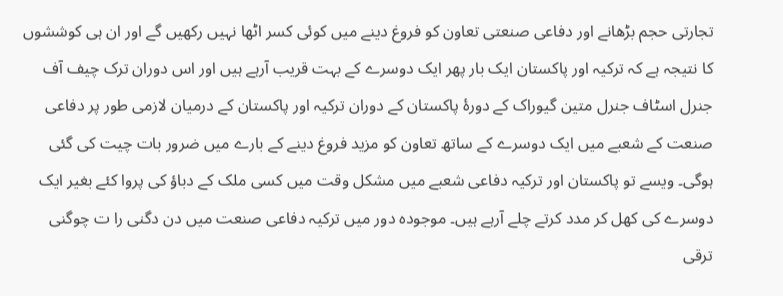تجارتی حجم بڑھانے اور دفاعی صنعتی تعاون کو فروغ دینے میں کوئی کسر اٹھا نہیں رکھیں گے اور ان ہی کوششوں کا نتیجہ ہے کہ ترکیہ اور پاکستان ایک بار پھر ایک دوسرے کے بہت قریب آرہے ہیں اور اس دوران ترک چیف آف جنرل اسٹاف جنرل متین گیوراک کے دورۂ پاکستان کے دوران ترکیہ اور پاکستان کے درمیان لازمی طور پر دفاعی صنعت کے شعبے میں ایک دوسرے کے ساتھ تعاون کو مزید فروغ دینے کے بارے میں ضرور بات چیت کی گئی ہوگی۔ ویسے تو پاکستان اور ترکیہ دفاعی شعبے میں مشکل وقت میں کسی ملک کے دباؤ کی پروا کئے بغیر ایک دوسرے کی کھل کر مدد کرتے چلے آرہے ہیں۔ موجودہ دور میں ترکیہ دفاعی صنعت میں دن دگنی را ت چوگنی ترقی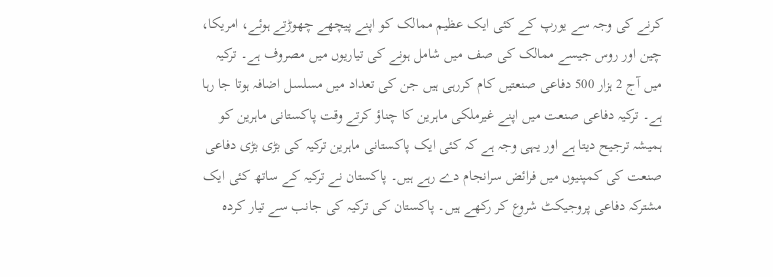کرنے کی وجہ سے یورپ کے کئی ایک عظیم ممالک کو اپنے پیچھے چھوڑتے ہوئے، امریکا، چین اور روس جیسے ممالک کی صف میں شامل ہونے کی تیاریوں میں مصروف ہے۔ ترکیہ میں آج 2 ہزار 500 دفاعی صنعتیں کام کررہی ہیں جن کی تعداد میں مسلسل اضافہ ہوتا جا رہا ہے۔ ترکیہ دفاعی صنعت میں اپنے غیرملکی ماہرین کا چناؤ کرتے وقت پاکستانی ماہرین کو ہمیشہ ترجیح دیتا ہے اور یہی وجہ ہے کہ کئی ایک پاکستانی ماہرین ترکیہ کی بڑی بڑی دفاعی صنعت کی کمپنیوں میں فرائض سرانجام دے رہے ہیں۔ پاکستان نے ترکیہ کے ساتھ کئی ایک مشترکہ دفاعی پروجیکٹ شروع کر رکھے ہیں۔ پاکستان کی ترکیہ کی جانب سے تیار کردہ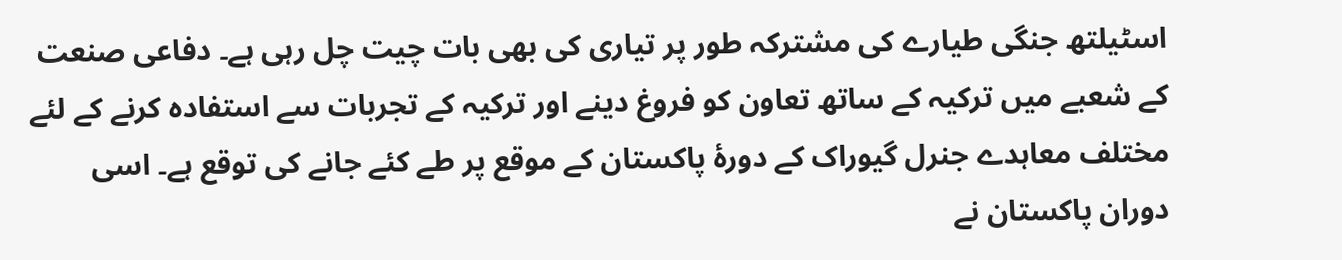اسٹیلتھ جنگی طیارے کی مشترکہ طور پر تیاری کی بھی بات چیت چل رہی ہے۔ دفاعی صنعت کے شعبے میں ترکیہ کے ساتھ تعاون کو فروغ دینے اور ترکیہ کے تجربات سے استفادہ کرنے کے لئے مختلف معاہدے جنرل گیوراک کے دورۂ پاکستان کے موقع پر طے کئے جانے کی توقع ہے۔ اسی دوران پاکستان نے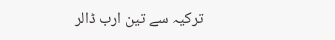ترکیہ سے تین ارب ڈالر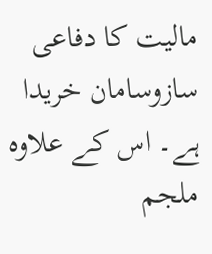مالیت کا دفاعی سازوسامان خریدا ہے۔ اس کے علاوہ ملجم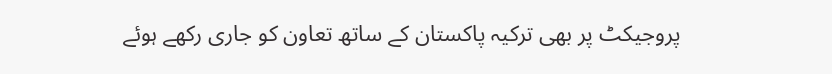پروجیکٹ پر بھی ترکیہ پاکستان کے ساتھ تعاون کو جاری رکھے ہوئے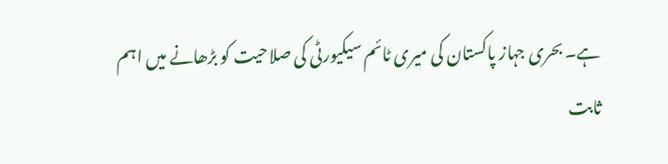ہے۔ بحری جہاز پاکستان کی میری ٹائم سیکیورٹی کی صلاحیت کو بڑھانے میں اہم ثابت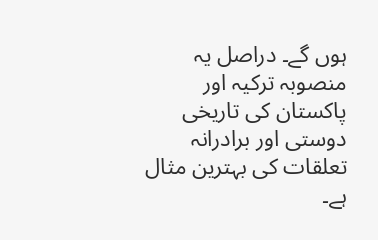ہوں گے۔ دراصل یہ منصوبہ ترکیہ اور پاکستان کی تاریخی دوستی اور برادرانہ تعلقات کی بہترین مثال ہے۔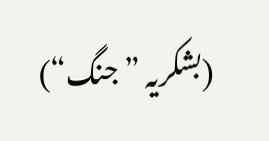(بشکریہ ”جنگ“)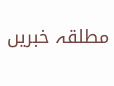مطلقہ خبریں